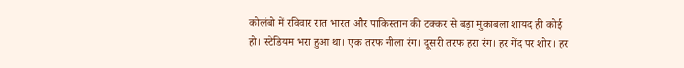कोलंबो में रविवार रात भारत और पाकिस्तान की टक्कर से बड़ा मुकाबला शायद ही कोई हो। स्टेडियम भरा हुआ था। एक तरफ नीला रंग। दूसरी तरफ हरा रंग। हर गेंद पर शोर। हर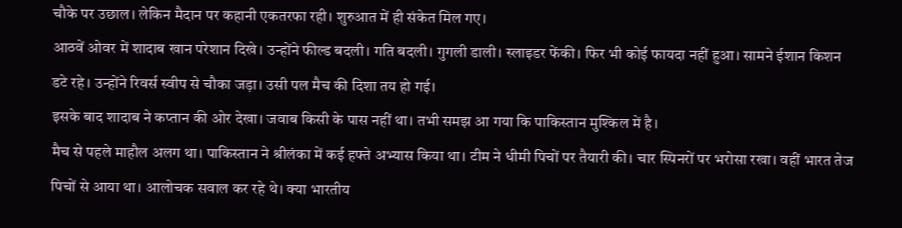चौके पर उछाल। लेकिन मैदान पर कहानी एकतरफा रही। शुरुआत में ही संकेत मिल गए।
आठवें ओवर में शादाब खान परेशान दिखे। उन्होंने फील्ड बदली। गति बदली। गुगली डाली। स्लाइडर फेंकी। फिर भी कोई फायदा नहीं हुआ। सामने ईशान किशन डटे रहे। उन्होंने रिवर्स स्वीप से चौका जड़ा। उसी पल मैच की दिशा तय हो गई।
इसके बाद शादाब ने कप्तान की ओर देखा। जवाब किसी के पास नहीं था। तभी समझ आ गया कि पाकिस्तान मुश्किल में है।
मैच से पहले माहौल अलग था। पाकिस्तान ने श्रीलंका में कई हफ्ते अभ्यास किया था। टीम ने धीमी पिचों पर तैयारी की। चार स्पिनरों पर भरोसा रखा। वहीं भारत तेज पिचों से आया था। आलोचक सवाल कर रहे थे। क्या भारतीय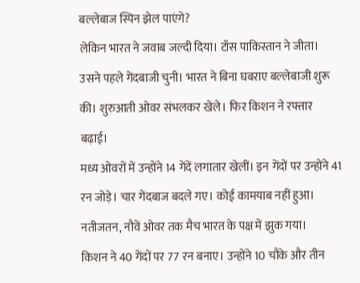बल्लेबाज स्पिन झेल पाएंगे?
लेकिन भारत ने जवाब जल्दी दिया। टॉस पाकिस्तान ने जीता। उसने पहले गेंदबाजी चुनी। भारत ने बिना घबराए बल्लेबाजी शुरू की। शुरुआती ओवर संभलकर खेले। फिर किशन ने रफ्तार बढ़ाई।
मध्य ओवरों में उन्होंने 14 गेंदें लगातार खेलीं। इन गेंदों पर उन्होंने 41 रन जोड़े। चार गेंदबाज बदले गए। कोई कामयाब नहीं हुआ। नतीजतन, नौवें ओवर तक मैच भारत के पक्ष में झुक गया।
किशन ने 40 गेंदों पर 77 रन बनाए। उन्होंने 10 चौके और तीन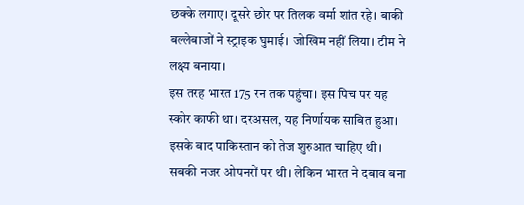छक्के लगाए। दूसरे छोर पर तिलक वर्मा शांत रहे। बाकी बल्लेबाजों ने स्ट्राइक घुमाई। जोखिम नहीं लिया। टीम ने लक्ष्य बनाया।
इस तरह भारत 175 रन तक पहुंचा। इस पिच पर यह स्कोर काफी था। दरअसल, यह निर्णायक साबित हुआ।
इसके बाद पाकिस्तान को तेज शुरुआत चाहिए थी। सबकी नजर ओपनरों पर थी। लेकिन भारत ने दबाव बना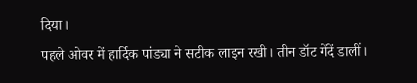दिया।
पहले ओवर में हार्दिक पांड्या ने सटीक लाइन रखी। तीन डॉट गेंदें डालीं।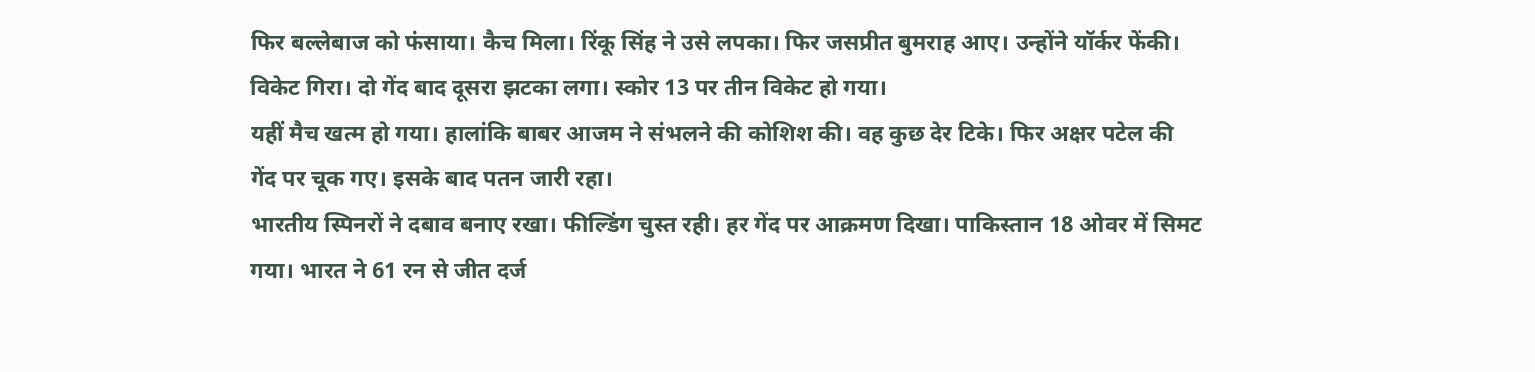फिर बल्लेबाज को फंसाया। कैच मिला। रिंकू सिंह ने उसे लपका। फिर जसप्रीत बुमराह आए। उन्होंने यॉर्कर फेंकी। विकेट गिरा। दो गेंद बाद दूसरा झटका लगा। स्कोर 13 पर तीन विकेट हो गया।
यहीं मैच खत्म हो गया। हालांकि बाबर आजम ने संभलने की कोशिश की। वह कुछ देर टिके। फिर अक्षर पटेल की गेंद पर चूक गए। इसके बाद पतन जारी रहा।
भारतीय स्पिनरों ने दबाव बनाए रखा। फील्डिंग चुस्त रही। हर गेंद पर आक्रमण दिखा। पाकिस्तान 18 ओवर में सिमट गया। भारत ने 61 रन से जीत दर्ज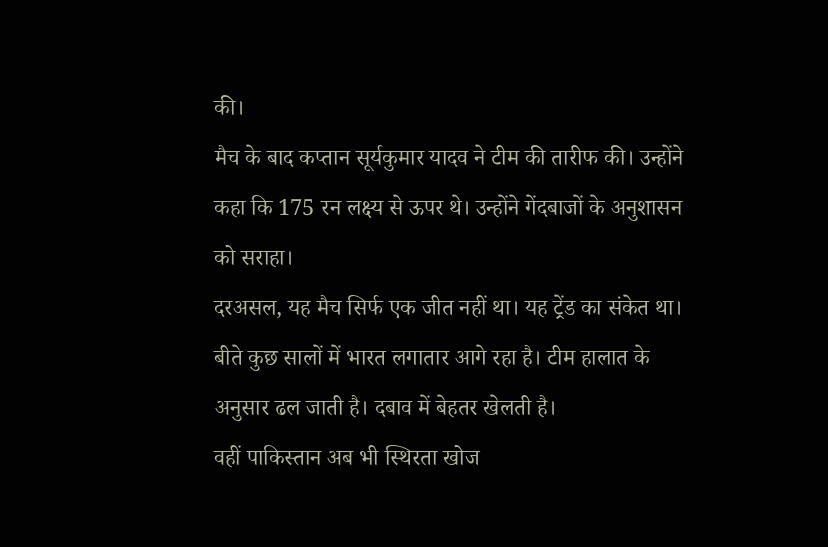की।
मैच के बाद कप्तान सूर्यकुमार यादव ने टीम की तारीफ की। उन्होंने कहा कि 175 रन लक्ष्य से ऊपर थे। उन्होंने गेंदबाजों के अनुशासन को सराहा।
दरअसल, यह मैच सिर्फ एक जीत नहीं था। यह ट्रेंड का संकेत था। बीते कुछ सालों में भारत लगातार आगे रहा है। टीम हालात के अनुसार ढल जाती है। दबाव में बेहतर खेलती है।
वहीं पाकिस्तान अब भी स्थिरता खोज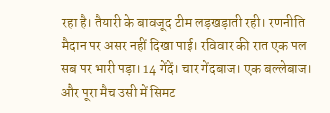रहा है। तैयारी के बावजूद टीम लड़खड़ाती रही। रणनीति मैदान पर असर नहीं दिखा पाई। रविवार की रात एक पल सब पर भारी पड़ा। 14 गेंदें। चार गेंदबाज। एक बल्लेबाज। और पूरा मैच उसी में सिमट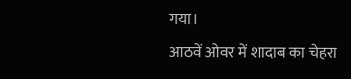गया।
आठवें ओवर में शादाब का चेहरा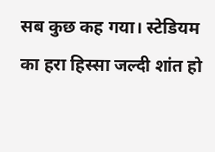सब कुछ कह गया। स्टेडियम का हरा हिस्सा जल्दी शांत हो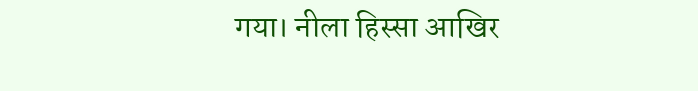गया। नीला हिस्सा आखिर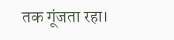तक गूंजता रहा।